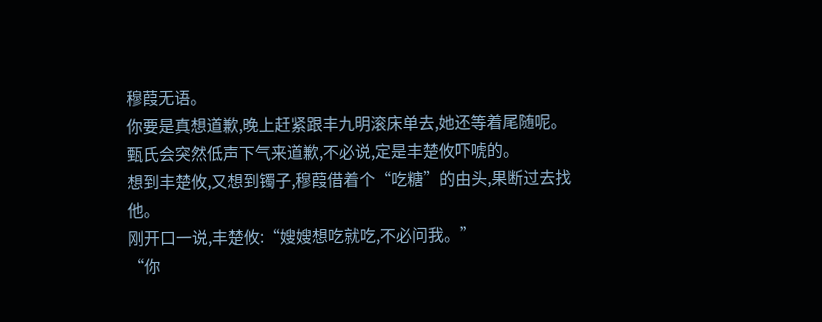穆葭无语。
你要是真想道歉,晚上赶紧跟丰九明滚床单去,她还等着尾随呢。
甄氏会突然低声下气来道歉,不必说,定是丰楚攸吓唬的。
想到丰楚攸,又想到镯子,穆葭借着个“吃糖”的由头,果断过去找他。
刚开口一说,丰楚攸:“嫂嫂想吃就吃,不必问我。”
“你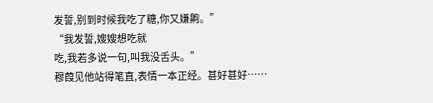发誓,别到时候我吃了糖,你又嫌齁。”
“我发誓,嫂嫂想吃就
吃,我若多说一句,叫我没舌头。”
穆葭见他站得笔直,表情一本正经。甚好甚好……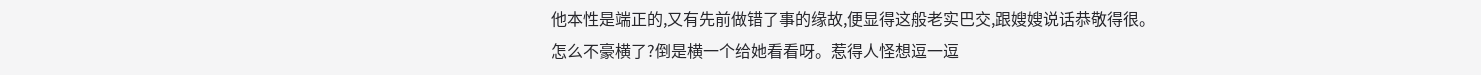他本性是端正的,又有先前做错了事的缘故,便显得这般老实巴交,跟嫂嫂说话恭敬得很。
怎么不豪横了?倒是横一个给她看看呀。惹得人怪想逗一逗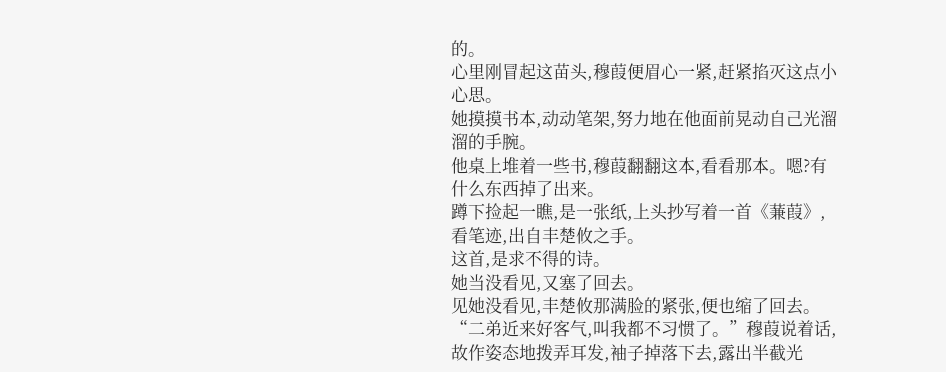的。
心里刚冒起这苗头,穆葭便眉心一紧,赶紧掐灭这点小心思。
她摸摸书本,动动笔架,努力地在他面前晃动自己光溜溜的手腕。
他桌上堆着一些书,穆葭翻翻这本,看看那本。嗯?有什么东西掉了出来。
蹲下捡起一瞧,是一张纸,上头抄写着一首《蒹葭》,看笔迹,出自丰楚攸之手。
这首,是求不得的诗。
她当没看见,又塞了回去。
见她没看见,丰楚攸那满脸的紧张,便也缩了回去。
“二弟近来好客气,叫我都不习惯了。”穆葭说着话,故作姿态地拨弄耳发,袖子掉落下去,露出半截光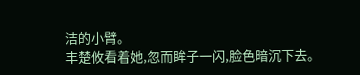洁的小臂。
丰楚攸看着她,忽而眸子一闪,脸色暗沉下去。